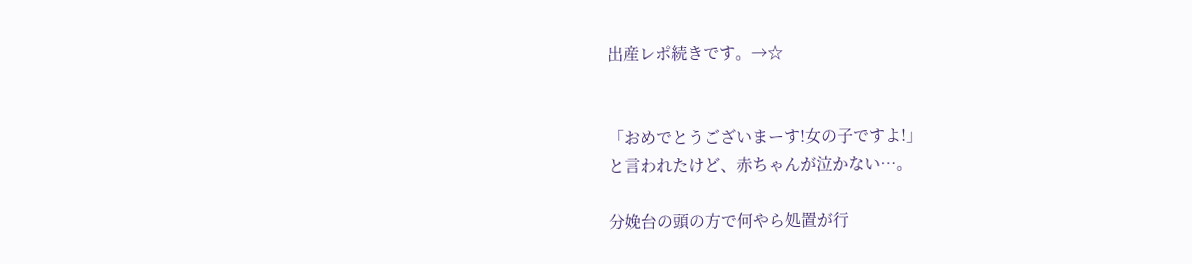出産レポ続きです。→☆


「おめでとうございまーす!女の子ですよ!」
と言われたけど、赤ちゃんが泣かない…。

分娩台の頭の方で何やら処置が行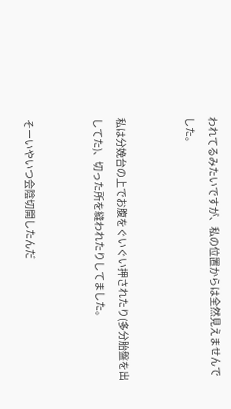われてるみたいですが、私の位置からは全然見えませんでした。


私は分娩台の上でお腹をぐいぐい押されたり(多分胎盤を出してた)、切った所を縫われたりしてました。


そーいやいつ会陰切開したんだ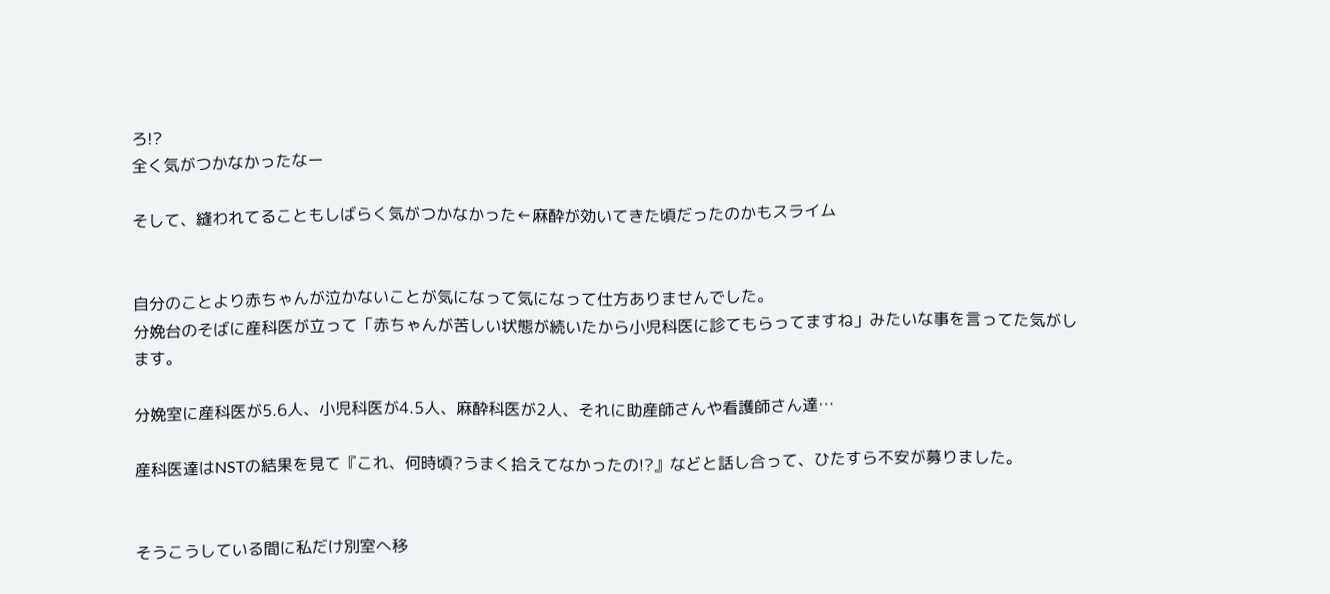ろ!?
全く気がつかなかったなー

そして、縫われてることもしばらく気がつかなかった←麻酔が効いてきた頃だったのかもスライム


自分のことより赤ちゃんが泣かないことが気になって気になって仕方ありませんでした。
分娩台のそばに産科医が立って「赤ちゃんが苦しい状態が続いたから小児科医に診てもらってますね」みたいな事を言ってた気がします。

分娩室に産科医が5.6人、小児科医が4.5人、麻酔科医が2人、それに助産師さんや看護師さん達…

産科医達はNSTの結果を見て『これ、何時頃?うまく拾えてなかったの!?』などと話し合って、ひたすら不安が募りました。


そうこうしている間に私だけ別室へ移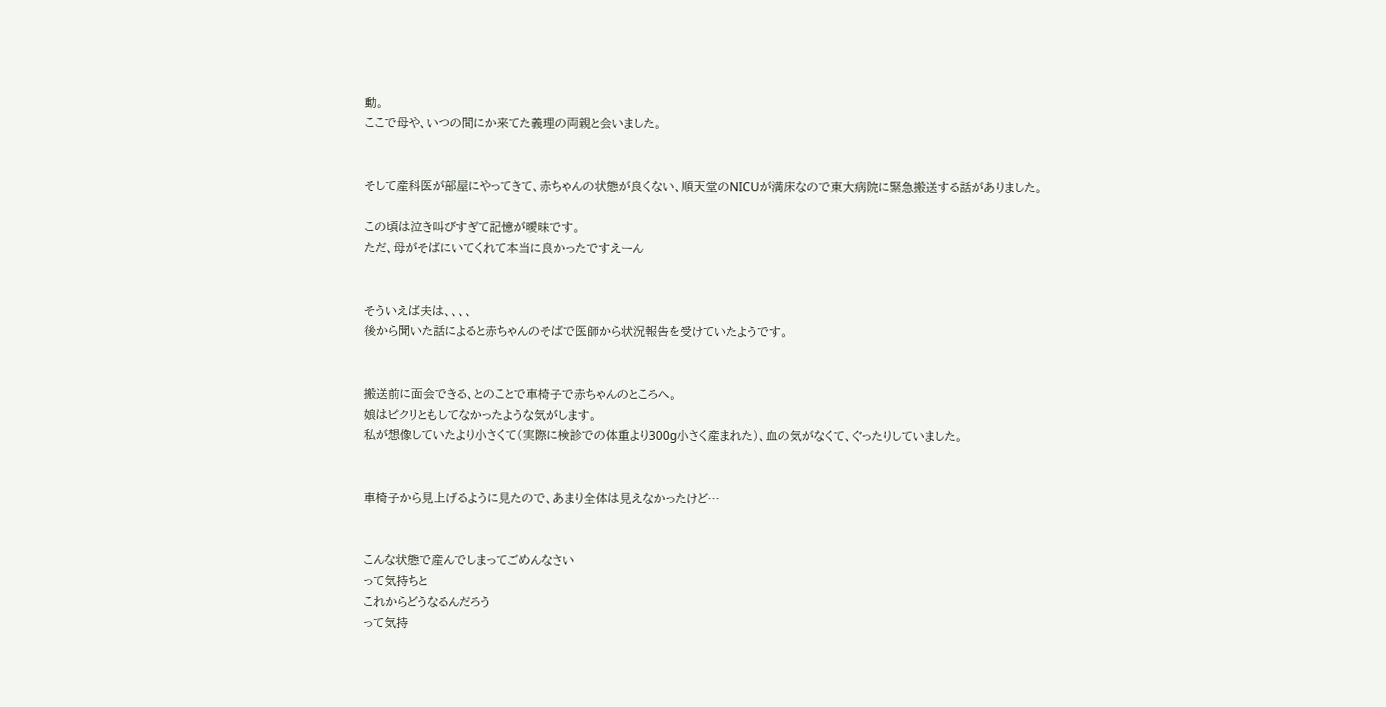動。
ここで母や、いつの間にか来てた義理の両親と会いました。


そして産科医が部屋にやってきて、赤ちゃんの状態が良くない、順天堂のNICUが満床なので東大病院に緊急搬送する話がありました。

この頃は泣き叫びすぎて記憶が曖昧です。
ただ、母がそばにいてくれて本当に良かったですえーん


そういえば夫は、、、、
後から聞いた話によると赤ちゃんのそばで医師から状況報告を受けていたようです。


搬送前に面会できる、とのことで車椅子で赤ちゃんのところへ。
娘はピクリともしてなかったような気がします。
私が想像していたより小さくて(実際に検診での体重より300g小さく産まれた)、血の気がなくて、ぐったりしていました。


車椅子から見上げるように見たので、あまり全体は見えなかったけど…


こんな状態で産んでしまってごめんなさい
って気持ちと
これからどうなるんだろう
って気持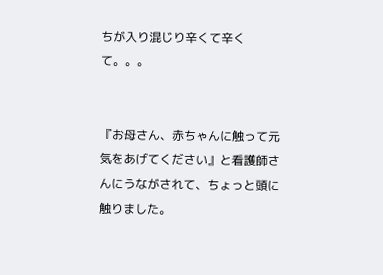ちが入り混じり辛くて辛くて。。。


『お母さん、赤ちゃんに触って元気をあげてください』と看護師さんにうながされて、ちょっと頭に触りました。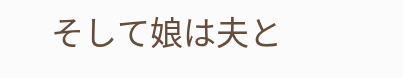そして娘は夫と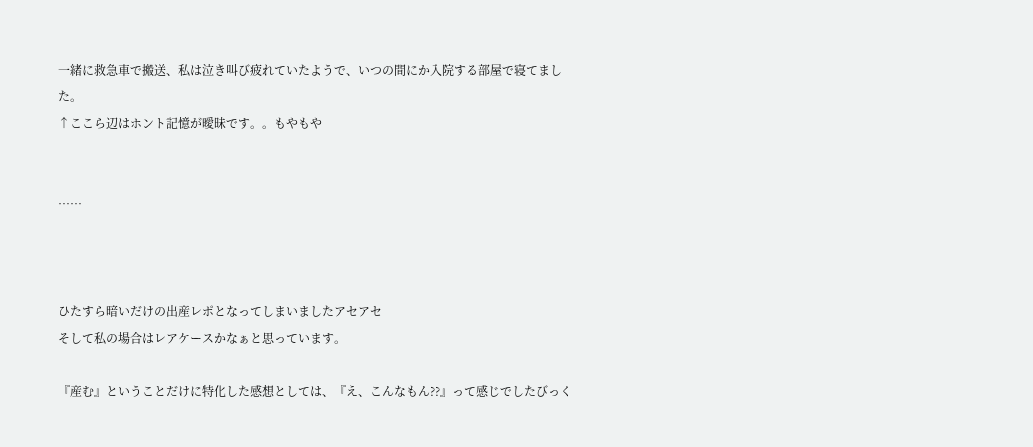一緒に救急車で搬送、私は泣き叫び疲れていたようで、いつの間にか入院する部屋で寝てました。
↑ここら辺はホント記憶が曖昧です。。もやもや


……



ひたすら暗いだけの出産レポとなってしまいましたアセアセ
そして私の場合はレアケースかなぁと思っています。

『産む』ということだけに特化した感想としては、『え、こんなもん??』って感じでしたびっく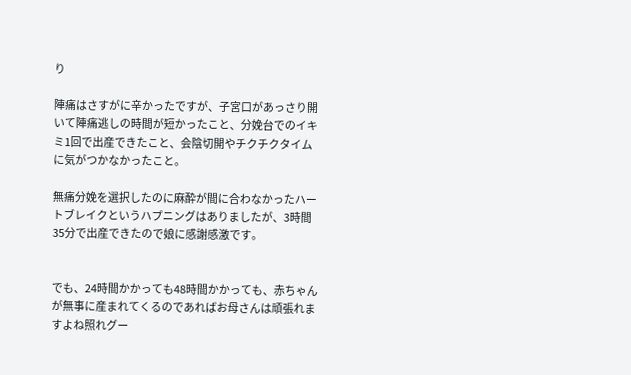り

陣痛はさすがに辛かったですが、子宮口があっさり開いて陣痛逃しの時間が短かったこと、分娩台でのイキミ1回で出産できたこと、会陰切開やチクチクタイムに気がつかなかったこと。

無痛分娩を選択したのに麻酔が間に合わなかったハートブレイクというハプニングはありましたが、3時間35分で出産できたので娘に感謝感激です。


でも、24時間かかっても48時間かかっても、赤ちゃんが無事に産まれてくるのであればお母さんは頑張れますよね照れグー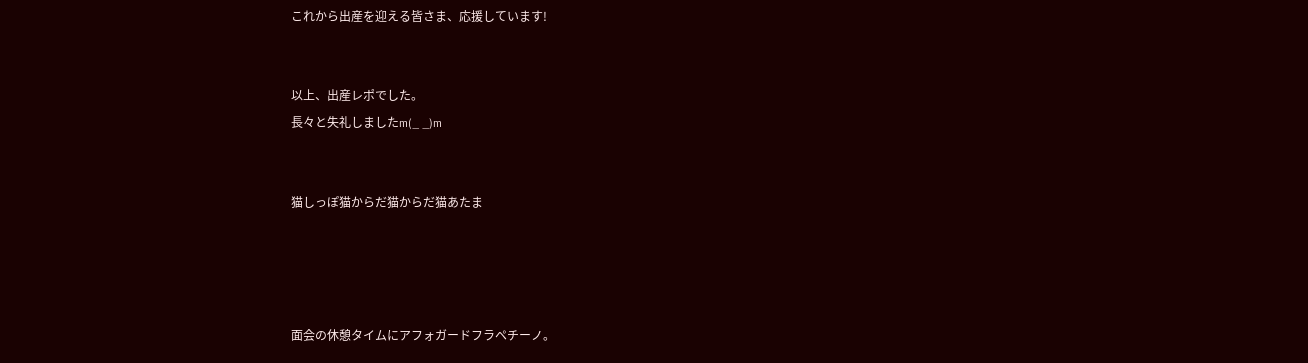これから出産を迎える皆さま、応援しています!


以上、出産レポでした。
長々と失礼しましたm(_ _)m


猫しっぽ猫からだ猫からだ猫あたま




面会の休憩タイムにアフォガードフラペチーノ。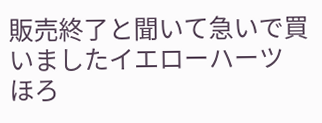販売終了と聞いて急いで買いましたイエローハーツ
ほろ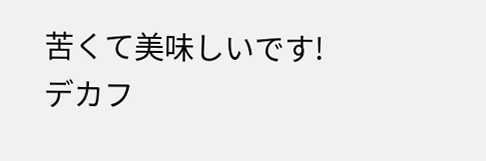苦くて美味しいです!デカフ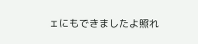ェにもできましたよ照れ